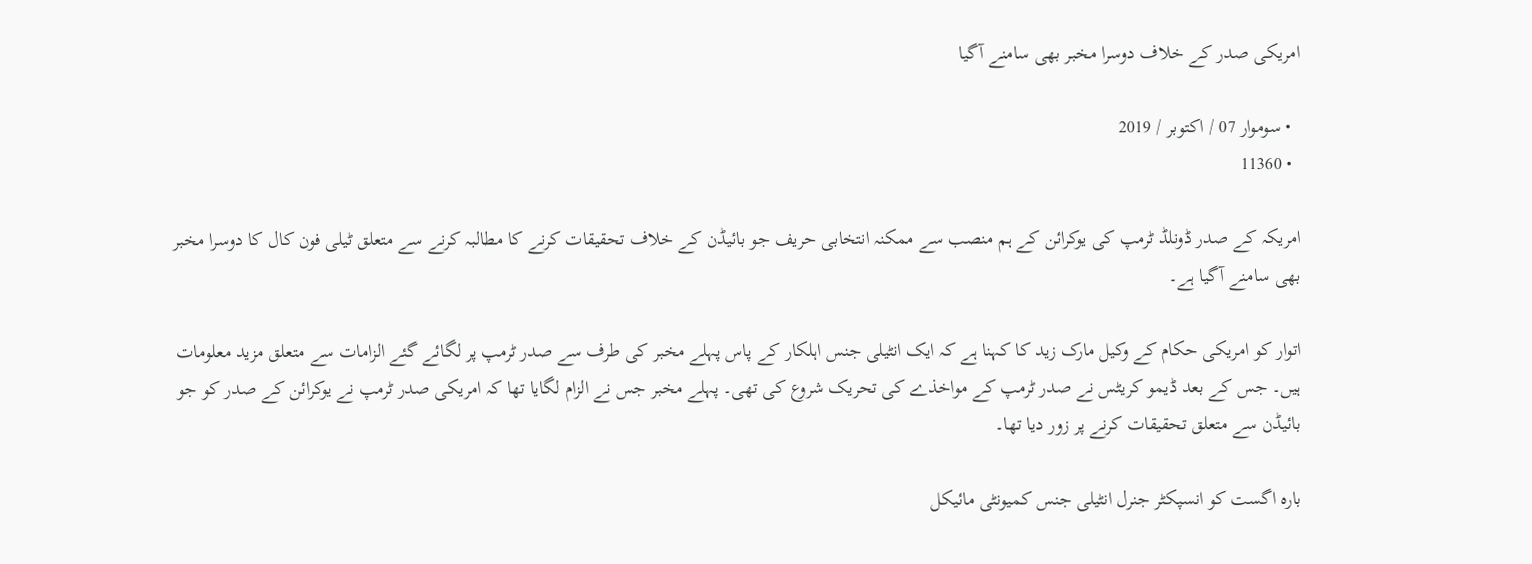امریکی صدر کے خلاف دوسرا مخبر بھی سامنے آگیا

  • سوموار 07 / اکتوبر / 2019
  • 11360

امریکہ کے صدر ڈونلڈ ٹرمپ کی یوکرائن کے ہم منصب سے ممکنہ انتخابی حریف جو بائیڈن کے خلاف تحقیقات کرنے کا مطالبہ کرنے سے متعلق ٹیلی فون کال کا دوسرا مخبر بھی سامنے آگیا ہے۔

اتوار کو امریکی حکام کے وکیل مارک زید کا کہنا ہے کہ ایک انٹیلی جنس اہلکار کے پاس پہلے مخبر کی طرف سے صدر ٹرمپ پر لگائے گئے الزامات سے متعلق مزید معلومات ہیں۔ جس کے بعد ڈیمو کریٹس نے صدر ٹرمپ کے مواخذے کی تحریک شروع کی تھی۔ پہلے مخبر جس نے الزام لگایا تھا کہ امریکی صدر ٹرمپ نے یوکرائن کے صدر کو جو بائیڈن سے متعلق تحقیقات کرنے پر زور دیا تھا۔

بارہ اگست کو انسپکٹر جنرل انٹیلی جنس کمیونٹی مائیکل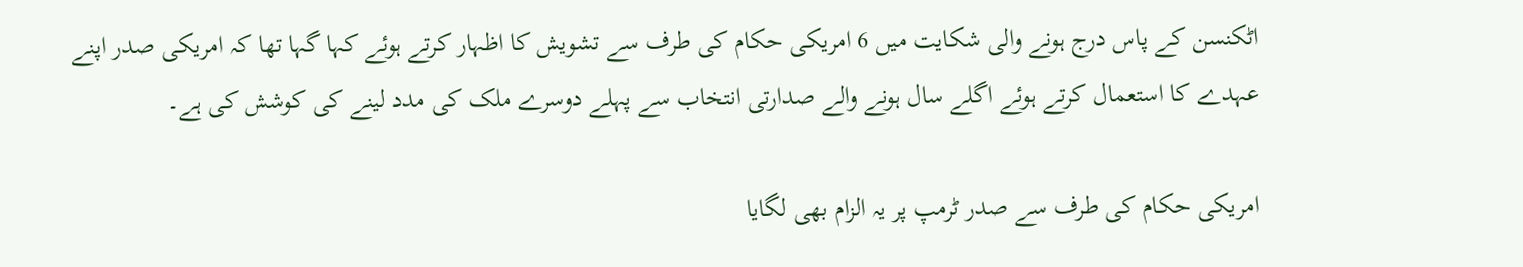اٹکنسن کے پاس درج ہونے والی شکایت میں 6 امریکی حکام کی طرف سے تشویش کا اظہار کرتے ہوئے کہا گہا تھا کہ امریکی صدر اپنے عہدے کا استعمال کرتے ہوئے اگلے سال ہونے والے صدارتی انتخاب سے پہلے دوسرے ملک کی مدد لینے کی کوشش کی ہے۔

امریکی حکام کی طرف سے صدر ٹرمپ پر یہ الزام بھی لگایا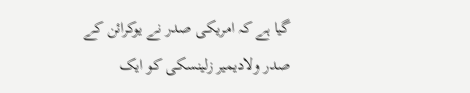گیا ہے کہ امریکی صدر نے یوکرائن کے صدر ولادیمیر زلینسکی کو ایک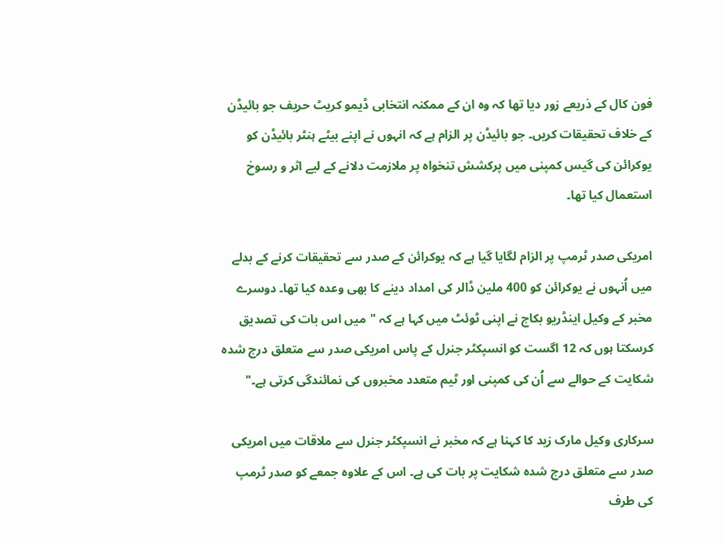فون کال کے ذریعے زور دیا تھا کہ وہ ان کے ممکنہ انتخابی ڈیمو کریٹ حریف جو بائیڈن کے خلاف تحقیقات کریں۔ جو بائیڈن پر الزام ہے کہ انہوں نے اپنے بیٹے ہنٹر بائیڈن کو یوکرائن کی گیس کمپنی میں پرکشش تنخواہ پر ملازمت دلانے کے لیے اثر و رسوخ استعمال کیا تھا۔

امریکی صدر ٹرمپ پر الزام لگایا گیا ہے کہ یوکرائن کے صدر سے تحقیقات کرنے کے بدلے میں اُنہوں نے یوکرائن کو 400 ملین ڈالر کی امداد دینے کا بھی وعدہ کیا تھا۔ دوسرے مخبر کے وکیل اینڈریو بکاج نے اپنی ٹوئٹ میں کہا ہے کہ "میں اس بات کی تصدیق کرسکتا ہوں کہ 12 اگست کو انسپکٹر جنرل کے پاس امریکی صدر سے متعلق درج شدہ شکایت کے حوالے سے اُن کی کمپنی اور ٹیم متعدد مخبروں کی نمائندگی کرتی ہے۔"

سرکاری وکیل مارک زید کا کہنا ہے کہ مخبر نے انسپکٹر جنرل سے ملاقات میں امریکی صدر سے متعلق درج شدہ شکایت پر بات کی ہے۔ اس کے علاوہ جمعے کو صدر ٹرمپ کی طرف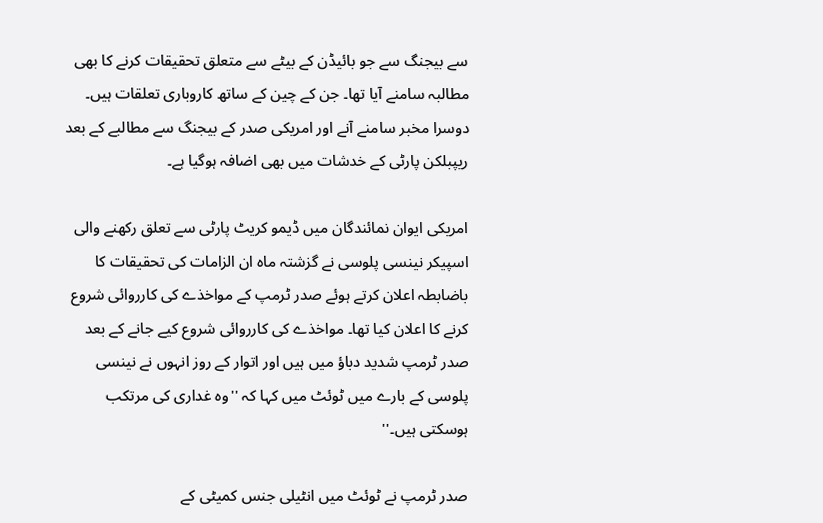سے بیجنگ سے جو بائیڈن کے بیٹے سے متعلق تحقیقات کرنے کا بھی مطالبہ سامنے آیا تھا۔ جن کے چین کے ساتھ کاروباری تعلقات ہیں۔ دوسرا مخبر سامنے آنے اور امریکی صدر کے بیجنگ سے مطالبے کے بعد ریپبلکن پارٹی کے خدشات میں بھی اضافہ ہوگیا ہے۔

امریکی ایوان نمائندگان میں ڈیمو کریٹ پارٹی سے تعلق رکھنے والی اسپیکر نینسی پلوسی نے گزشتہ ماہ ان الزامات کی تحقیقات کا باضابطہ اعلان کرتے ہوئے صدر ٹرمپ کے مواخذے کی کارروائی شروع کرنے کا اعلان کیا تھا۔ مواخذے کی کارروائی شروع کیے جانے کے بعد صدر ٹرمپ شدید دباؤ میں ہیں اور اتوار کے روز انہوں نے نینسی پلوسی کے بارے میں ٹوئٹ میں کہا کہ ''وہ غداری کی مرتکب ہوسکتی ہیں۔''

صدر ٹرمپ نے ٹوئٹ میں انٹیلی جنس کمیٹی کے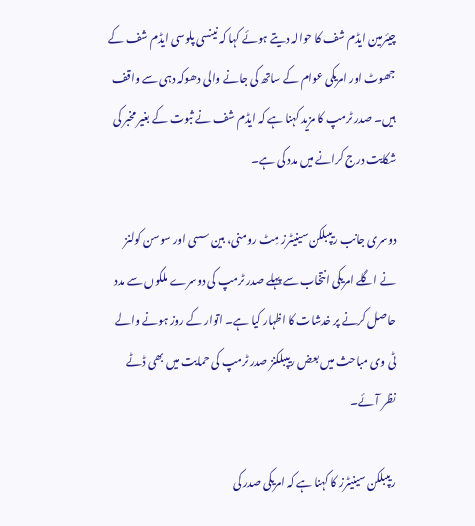چیئرمین ایڈم شف کا حوالہ دیتے ہوئے کہا کہ نینسی پلوسی ایڈم شف کے جھوٹ اور امریکی عوام کے ساتھ کی جانے والی دھوکہ دہی سے واقف ہیں۔ صدر ٹرمپ کا مزید کہنا ہے کہ ایڈم شف نے ثبوت کے بغیر مخبر کی شکایت درج کرانے میں مدد کی ہے۔

دوسری جانب ریپبلکن سینیٹرز مِٹ رومنی، بین سسی اور سوسن کولنز نے اگلے امریکی انتخاب سے پہلے صدر ٹرمپ کی دوسرے ملکوں سے مدد حاصل کرنے پر خدشات کا اظہار کیا ہے۔ اتوار کے روز ہونے والے ٹی وی مباحث میں بعض ریپبلکنز صدر ٹرمپ کی حمایت میں بھی ڈٹے نظر آئے۔

ریپبلکن سینیٹرز کا کہنا ہے کہ امریکی صدر کی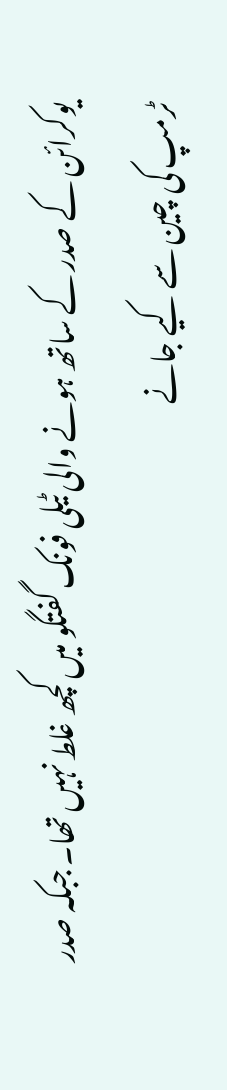یوکرائن کے صدر کے ساتھ ہونے والی ٹیلی فونک گفتگو میں کچھ غلط نہیں تھا۔ جبکہ صدر ٹرمپ کی چین سے کیے جانے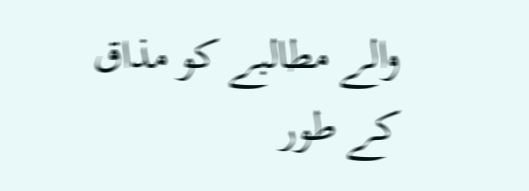والے مطالبے کو مذاق کے طور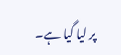پر لیا گیا ہے۔